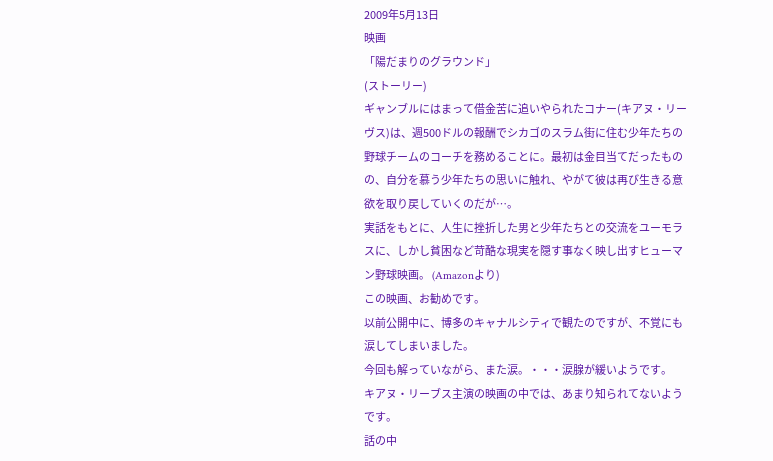2009年5月13日
映画
「陽だまりのグラウンド」
(ストーリー)
ギャンブルにはまって借金苦に追いやられたコナー(キアヌ・リーヴス)は、週500ドルの報酬でシカゴのスラム街に住む少年たちの野球チームのコーチを務めることに。最初は金目当てだったものの、自分を慕う少年たちの思いに触れ、やがて彼は再び生きる意欲を取り戻していくのだが…。
実話をもとに、人生に挫折した男と少年たちとの交流をユーモラスに、しかし貧困など苛酷な現実を隠す事なく映し出すヒューマン野球映画。 (Amazonより)
この映画、お勧めです。
以前公開中に、博多のキャナルシティで観たのですが、不覚にも涙してしまいました。
今回も解っていながら、また涙。・・・涙腺が緩いようです。
キアヌ・リーブス主演の映画の中では、あまり知られてないようです。
話の中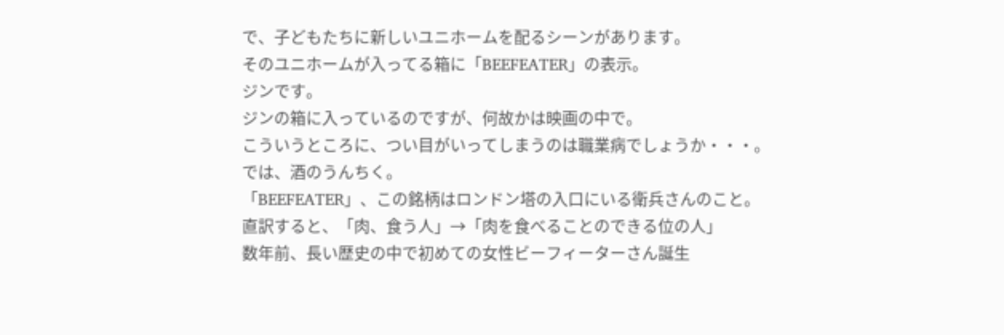で、子どもたちに新しいユニホームを配るシーンがあります。
そのユニホームが入ってる箱に「BEEFEATER」の表示。
ジンです。
ジンの箱に入っているのですが、何故かは映画の中で。
こういうところに、つい目がいってしまうのは職業病でしょうか・・・。
では、酒のうんちく。
「BEEFEATER」、この銘柄はロンドン塔の入口にいる衛兵さんのこと。
直訳すると、「肉、食う人」→「肉を食べることのできる位の人」
数年前、長い歴史の中で初めての女性ビーフィーターさん誕生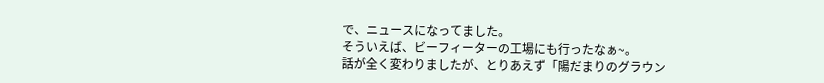で、ニュースになってました。
そういえば、ビーフィーターの工場にも行ったなぁ~。
話が全く変わりましたが、とりあえず「陽だまりのグラウン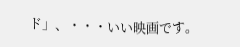ド」、・・・いい映画です。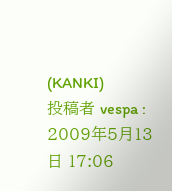(KANKI)
投稿者 vespa : 2009年5月13日 17:06